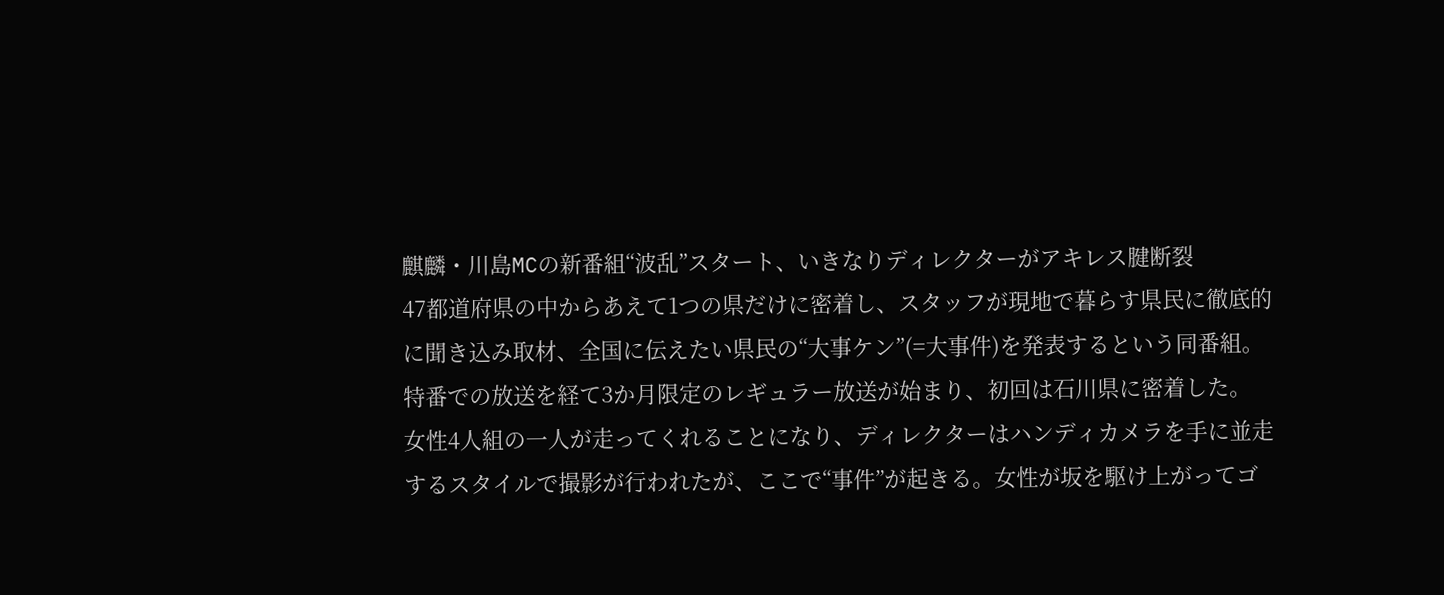麒麟・川島MCの新番組“波乱”スタート、いきなりディレクターがアキレス腱断裂
47都道府県の中からあえて1つの県だけに密着し、スタッフが現地で暮らす県民に徹底的に聞き込み取材、全国に伝えたい県民の“大事ケン”(=大事件)を発表するという同番組。特番での放送を経て3か月限定のレギュラー放送が始まり、初回は石川県に密着した。
女性4人組の一人が走ってくれることになり、ディレクターはハンディカメラを手に並走するスタイルで撮影が行われたが、ここで“事件”が起きる。女性が坂を駆け上がってゴ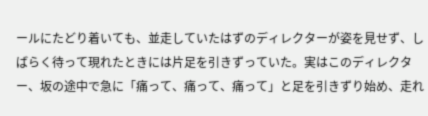ールにたどり着いても、並走していたはずのディレクターが姿を見せず、しばらく待って現れたときには片足を引きずっていた。実はこのディレクター、坂の途中で急に「痛って、痛って、痛って」と足を引きずり始め、走れ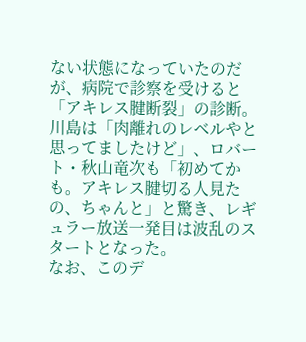ない状態になっていたのだが、病院で診察を受けると「アキレス腱断裂」の診断。川島は「肉離れのレベルやと思ってましたけど」、ロバート・秋山竜次も「初めてかも。アキレス腱切る人見たの、ちゃんと」と驚き、レギュラー放送一発目は波乱のスタートとなった。
なお、このデ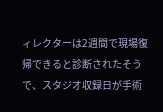ィレクターは2週間で現場復帰できると診断されたそうで、スタジオ収録日が手術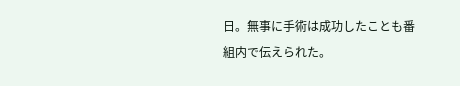日。無事に手術は成功したことも番組内で伝えられた。